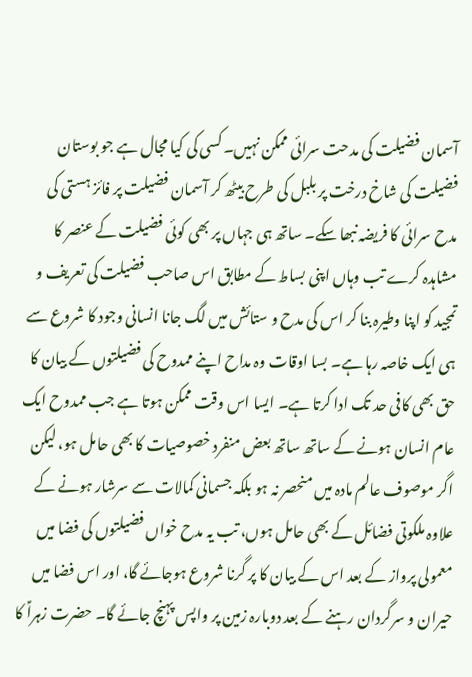آسمان فضیلت کی مدحت سرائی ممکن نہیں۔ کسی کی کیا مجال ہے جو بوستان فضیلت کی شاخ درخت پر بلبل کی طرح بیٹھ کر آسمان فضیلت پر فائز ہستی کی مدح سرائی کا فریضہ نبھا سکے۔ ساتھ ہی جہاں پر بھی کوئی فضیلت کے عنصر کا مشاہدہ کرے تب وہاں اپنی بساط کے مطابق اس صاحب فضیلت کی تعریف و تمجید کو اپنا وطیرہ بنا کر اس کی مدح و ستائش میں لگ جانا انسانی وجود کا شروع سے ہی ایک خاصہ رہا ہے۔ بسا اوقات وہ مداح اپنے ممدوح کی فضیلتوں کے بیان کا حق بھی کافی حد تک ادا کرتا ہے۔ ایسا اس وقت ممکن ہوتا ہے جب ممدوح ایک عام انسان ہونے کے ساتھ ساتھ بعض منفرد خصوصیات کا بھی حامل ہو، لیکن اگر موصوف عالم مادہ میں منحصر نہ ہو بلکہ جسمانی کمالات سے سرشار ہونے کے علاوہ ملکوتی فضائل کے بھی حامل ہوں، تب یہ مدح خواں فضیلتوں کی فضا میں معمولی پرواز کے بعد اس کے بیان کا پر گرنا شروع ہوجائے گا، اور اس فضا میں حیران و سرگردان رہنے کے بعد دوبارہ زمین پر واپس پہنچ جائے گا۔ حضرت زہراؑ کا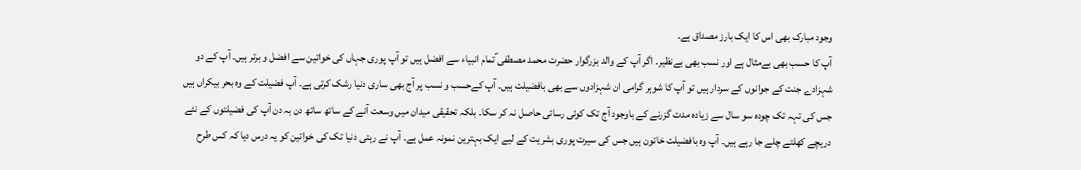وجود مبارک بھی اس کا ایک بارز مصداق ہے۔
آپ کا حسب بھی بےمثال ہے اور نسب بھی بےنظیر۔ اگر آپ کے والد بزرگوار حضرت محمد مصطفی ؐتمام انبیاء سے افضل ہیں تو آپ پوری جہاں کی خواتین سے افضل و برتر ہیں۔ آپ کے دو شہزادے جنت کے جوانوں کے سردار ہیں تو آپ کا شوہر گرامی ان شہزادوں سے بھی بافضیلت ہیں۔ آپ کےحسب و نسب پر آج بھی ساری دنیا رشک کرتی ہے۔ آپ فضیلت کے وہ بحر بیکراں ہیں جس کی تہہ تک چودہ سو سال سے زیادہ مدت گزرنے کے باوجود آج تک کوئی رسائی حاصل نہ کر سکا۔ بلکہ تحقیقی میدان میں وسعت آنے کے ساتھ ساتھ دن بہ دن آپ کی فضیلتوں کے نئے دریچے کھلتے چلے جا رہے ہیں۔ آپ وہ بافضیلت خاتون ہیں جس کی سیرت پوری بشریت کے لیے ایک بہترین نمونہ عمل ہے۔ آپ نے رہتی دنیا تک کی خواتین کو یہ درس دیا کہ کس طرح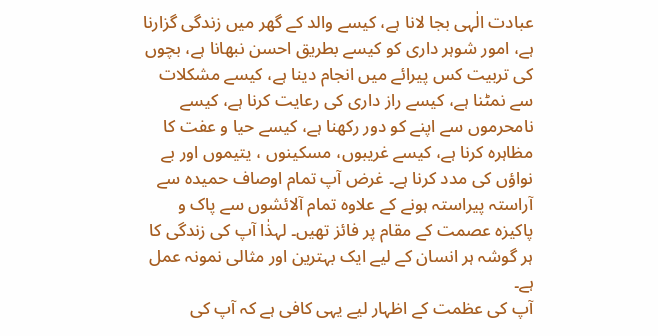عبادت الٰہی بجا لانا ہے، کیسے والد کے گھر میں زندگی گزارنا ہے، امور شوہر داری کو کیسے بطریق احسن نبھانا ہے، بچوں کی تربیت کس پیرائے میں انجام دینا ہے، کیسے مشکلات سے نمٹنا ہے، کیسے راز داری کی رعایت کرنا ہے، کیسے نامحرموں سے اپنے کو دور رکھنا ہے، کیسے حیا و عفت کا مظاہرہ کرنا ہے، کیسے غریبوں، مسکینوں ، یتیموں اور بے نواؤں کی مدد کرنا ہے۔ غرض آپ تمام اوصاف حمیدہ سے آراستہ پیراستہ ہونے کے علاوہ تمام آلائشوں سے پاک و پاکیزہ عصمت کے مقام پر فائز تھیں۔ لہذٰا آپ کی زندگی کا ہر گوشہ ہر انسان کے لیے ایک بہترین اور مثالی نمونہ عمل ہے۔
آپ کی عظمت کے اظہار لیے یہی کافی ہے کہ آپ کی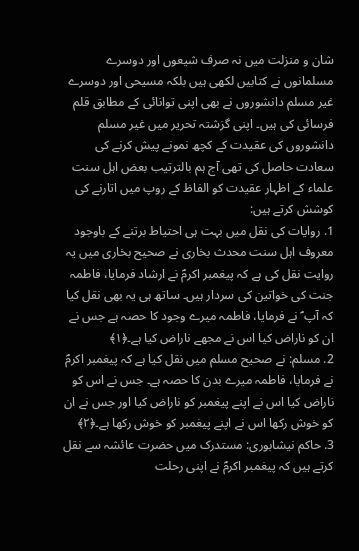شان و منزلت میں نہ صرف شیعوں اور دوسرے مسلمانوں نے کتابیں لکھی ہیں بلکہ مسیحی اور دوسرے غیر مسلم دانشوروں نے بھی اپنی توانائی کے مطابق قلم فرسائی کی ہیں۔ اپنی گزشتہ تحریر میں غیر مسلم دانشوروں کی عقیدت کے کچھ نمونے پیش کرنے کی سعادت حاصل کی تھی آج ہم بالترتیب بعض اہل سنت علماء کے اظہار عقیدت کو الفاظ کے روپ میں اتارنے کی کوشش کرتے ہیں:
1. روایات کی نقل میں بہت ہی احتیاط برتنے کے باوجود معروف اہل سنت محدث بخاری نے صحیح بخاری میں یہ روایت نقل کی ہے کہ پیغمبر اکرمؐ نے ارشاد فرمایا، فاطمہ جنت کی خواتین کی سردار ہیں۔ ساتھ ہی یہ بھی نقل کیا کہ آپ ؐ نے فرمایا، فاطمہ میرے وجود کا حصہ ہے جس نے ان کو ناراض کیا اس نے مجھے ناراض کیا ہے۔﴿۱﴾
2. مسلم: نے صحیح مسلم میں نقل کیا ہے کہ پیغمبر اکرمؐ نے فرمایا، فاطمہ میرے بدن کا حصہ ہے۔ جس نے اس کو ناراض کیا اس نے اپنے پیغمبر کو ناراض کیا اور جس نے ان کو خوش رکھا اس نے اپنے پیغمبر کو خوش رکھا ہے۔﴿۲﴾
3. حاکم نیشابوری: مستدرک میں حضرت عائشہ سے نقل کرتے ہیں کہ پیغمبر اکرمؐ نے اپنی رحلت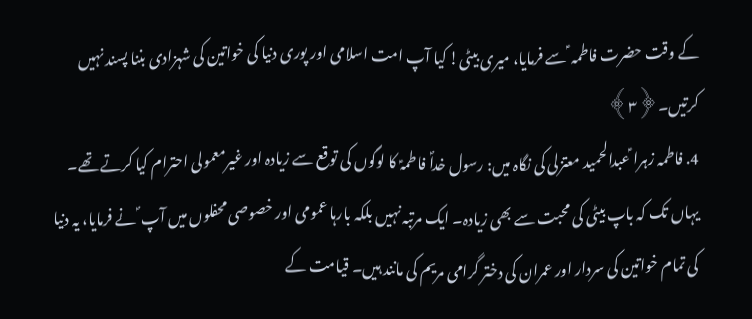کے وقت حضرت فاطمہ ؑ سے فرمایا، میری بیٹی! کیا آپ امت اسلامی اور پوری دنیا کی خواتین کی شہزادی بننا پسند نہیں کرتیں۔﴿۳﴾
4. فاطمہ زہرا ؑعبدالحمید معتزلی کی نگاہ میں: رسول خداؐ فاطمہؑ کا لوگوں کی توقع سے زیادہ اور غیرمعمولی احترام کیا کرتے تھے۔ یہاں تک کہ باپ بیٹی کی محبت سے بھی زیادہ۔ ایک مرتبہ نہیں بلکہ بارہا عمومی اور خصوصی محفلوں میں آپ ؐ نے فرمایا، یہ دنیا کی تمام خواتین کی سردار اور عمران کی دختر گرامی مریم کی مانند ہیں۔ قیامت کے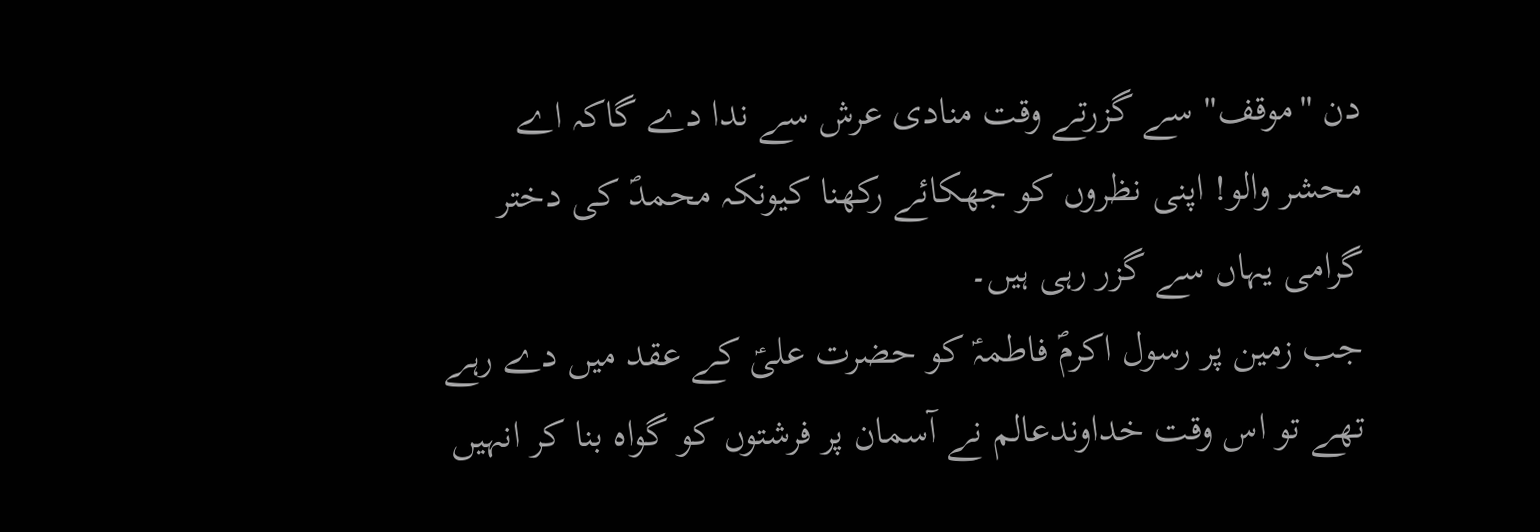دن "موقف" سے گزرتے وقت منادی عرش سے ندا دے گاکہ اے محشر والو! اپنی نظروں کو جھکائے رکھنا کیونکہ محمدؐ کی دختر گرامی یہاں سے گزر رہی ہیں۔
جب زمین پر رسول اکرمؐ فاطمہؑ کو حضرت علیؑ کے عقد میں دے رہے تھے تو اس وقت خداوندعالم نے آسمان پر فرشتوں کو گواہ بنا کر انہیں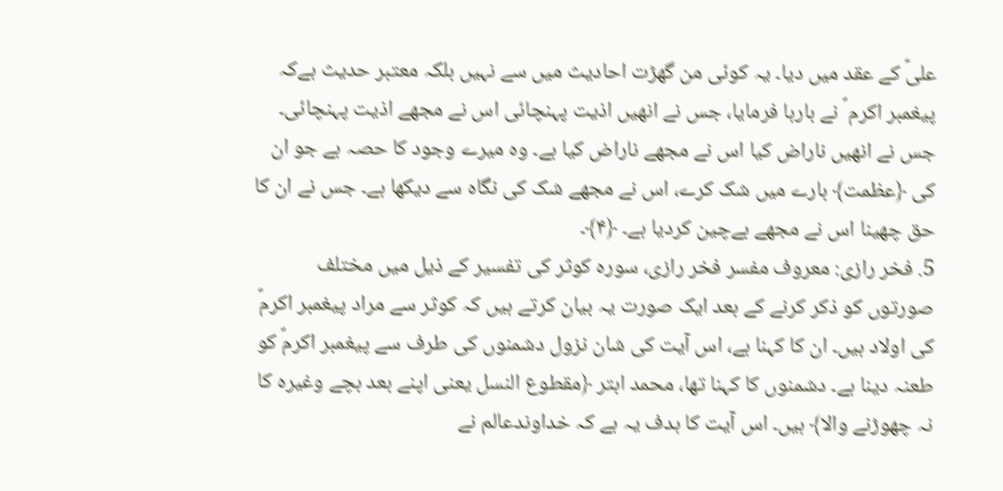علیؑ کے عقد میں دیا۔ یہ کوئی من گھڑت احادیث میں سے نہیں بلکہ معتبر حدیث ہےکہ پیغمبر اکرم ؐ نے بارہا فرمایا، جس نے انھیں اذیت پہنچائی اس نے مجھے اذیت پہنچائی۔ جس نے انھیں ناراض کیا اس نے مجھے ناراض کیا ہے۔ وہ میرے وجود کا حصہ ہے جو ان کی ﴿عظمت﴾ بارے میں شک کرے، اس نے مجھے شک کی نگاہ سے دیکھا ہے۔ جس نے ان کا حق چھینا اس نے مجھے بےچین کردیا ہے۔ ﴿۴﴾۔
5. فخر رازی: معروف مفسر فخر رازی، سورہ کوثر کی تفسیر کے ذیل میں مختلف صورتوں کو ذکر کرنے کے بعد ایک صورت یہ بیان کرتے ہیں کہ کوثر سے مراد پیغمبر اکرمؐ کی اولاد ہیں۔ ان کا کہنا ہے، اس آیت کی شان نزول دشمنوں کی طرف سے پیغمبر اکرمؐ کو طعنہ دینا ہے۔ دشمنوں کا کہنا تھا، محمد ابتر ﴿مقطوع النسل یعنی اپنے بعد بچے وغیرہ کا نہ چھوڑنے والا﴾ ہیں۔ اس آیت کا ہدف یہ ہے کہ خداوندعالم نے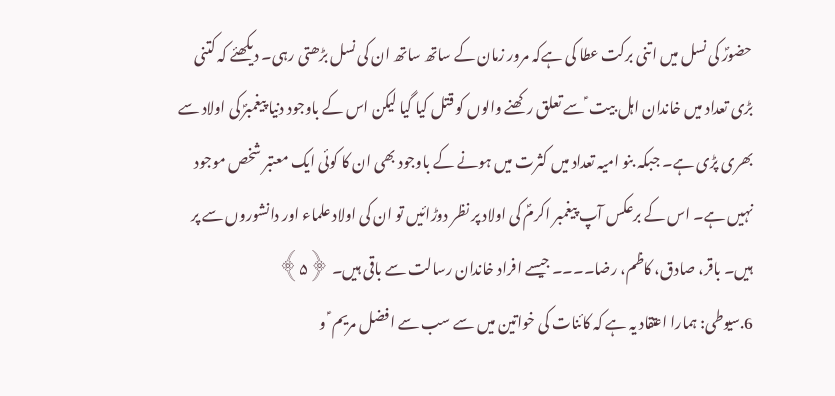حضورؐ کی نسل میں اتنی برکت عطا کی ہےکہ مرور زمان کے ساتھ ساتھ ان کی نسل بڑھتی رہی۔ دیکھئے کہ کتنی بڑی تعداد میں خاندان اہل بیت ؑ سے تعلق رکھنے والوں کو قتل کیا گیا لیکن اس کے باوجود دنیا پیغمبرؐ کی اولاد سے بھری پڑی ہے۔ جبکہ بنو امیہ تعداد میں کثرت میں ہونے کے باوجود بھی ان کا کوئی ایک معتبر شخص موجود نہیں ہے۔ اس کے برعکس آپ پیغمبر اکرمؐ کی اولاد پر نظر دوڑائیں تو ان کی اولاد علماء اور دانشوروں سے پر ہیں۔ باقر، صادق، کاظم، رضا۔۔۔۔ جیسے افراد خاندان رسالت سے باقی ہیں۔ ﴿۵﴾
6.سیوطی: ہمارا اعتقاد یہ ہے کہ کائنات کی خواتین میں سے سب سے افضل مریم ؑ و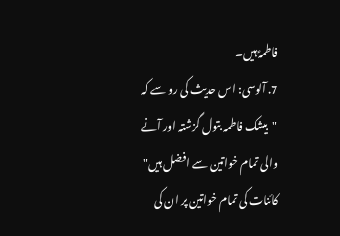فاطمہؑ ہیں۔
7. آلوسی: اس حدیث کی رو سے کہ "بیشک فاطمہ بتول گزشتہ اور آنے والی تمام خواتین سے افضل ہیں" کائنات کی تمام خواتین پر ان کی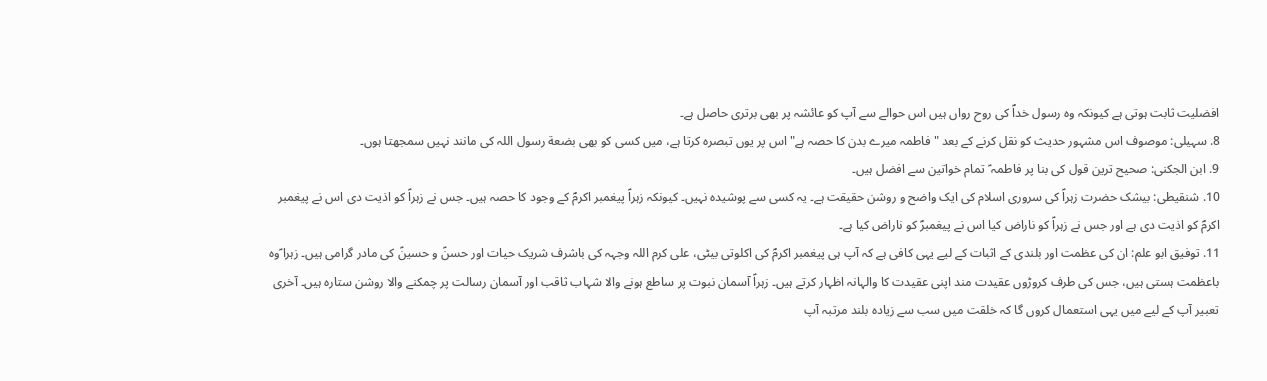افضلیت ثابت ہوتی ہے کیونکہ وہ رسول خداؐ کی روح رواں ہیں اس حوالے سے آپ کو عائشہ پر بھی برتری حاصل ہے۔
8. سہیلی: موصوف اس مشہور حدیث کو نقل کرنے کے بعد " فاطمہ میرے بدن کا حصہ ہے" اس پر یوں تبصرہ کرتا ہے، میں کسی کو بھی بضعة رسول اللہ کی مانند نہیں سمجھتا ہوں۔
9. ابن الجکنی: صحیح ترین قول کی بنا پر فاطمہ ؑ تمام خواتین سے افضل ہیں۔
10. شنقیطی: بیشک حضرت زہراؑ کی سروری اسلام کی ایک واضح و روشن حقیقت ہے۔ یہ کسی سے پوشیدہ نہیں۔ کیونکہ زہراؑ پیغمبر اکرمؐ کے وجود کا حصہ ہیں۔ جس نے زہراؑ کو اذیت دی اس نے پیغمبر اکرمؐ کو اذیت دی ہے اور جس نے زہراؑ کو ناراض کیا اس نے پیغمبرؐ کو ناراض کیا ہے۔
11. توفیق ابو علم: ان کی عظمت اور بلندی کے اثبات کے لیے یہی کافی ہے کہ آپ ہی پیغمبر اکرمؐ کی اکلوتی بیٹی، علی کرم اللہ وجہہ کی باشرف شریک حیات اور حسنؑ و حسینؑ کی مادر گرامی ہیں۔ زہرا ؑوہ باعظمت ہستی ہیں، جس کی طرف کروڑوں عقیدت مند اپنی عقیدت کا والہانہ اظہار کرتے ہیں۔ زہراؑ آسمان نبوت پر ساطع ہونے والا شہاب ثاقب اور آسمان رسالت پر چمکنے والا روشن ستارہ ہیں۔ آخری تعبیر آپ کے لیے میں یہی استعمال کروں گا کہ خلقت میں سب سے زیادہ بلند مرتبہ آپ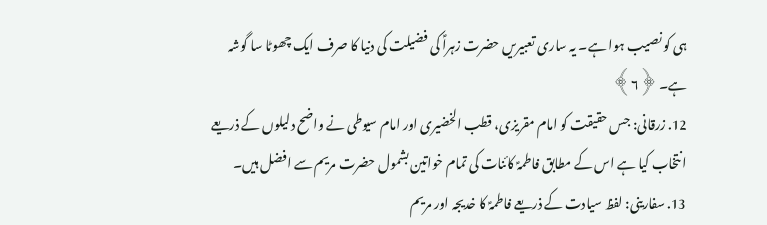ہی کو نصیب ہوا ہے۔ یہ ساری تعبیریں حضرت زہراؑ کی فضیلت کی دنیا کا صرف ایک چھوٹا سا گوشہ ہے۔ ﴿۶﴾
12. زرقانی: جس حقیقت کو امام مقریزی، قطب الخضیری اور امام سیوطی نے واضح دلیلوں کے ذریعے انتخاب کیا ہے اس کے مطابق فاطمہؑ کائنات کی تمام خواتین بشمول حضرت مریم سے افضل ہیں۔
13. سفارینی: لفظ سیادت کے ذریعے فاطمہؑ کا خدیجہ اور مریم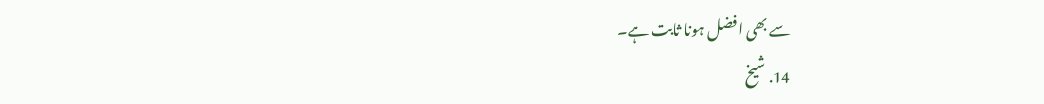سے بھی افضل ہونا ثابت ہے۔
14. شیخ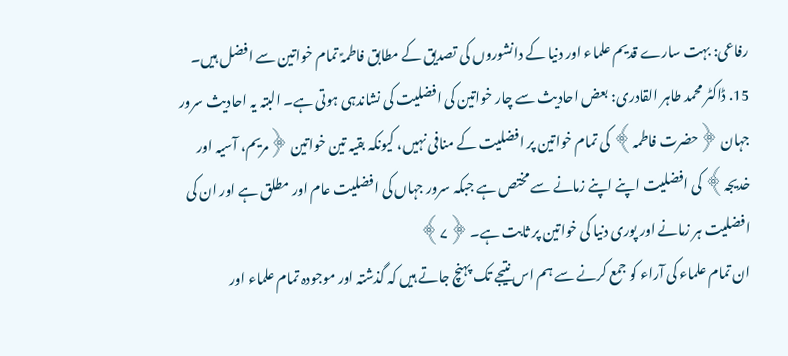رفاعی: بہت سارے قدیم علماء اور دنیا کے دانشوروں کی تصدیق کے مطابق فاطمہؑ تمام خواتین سے افضل ہیں۔
15. ڈاکٹر محمد طاہر القادری: بعض احادیث سے چار خواتین کی افضلیت کی نشاندہی ہوتی ہے۔ البتہ یہ احادیث سرور جہان ﴿حضرت فاطمہ﴾ کی تمام خواتین پر افضلیت کے منافی نہیں، کیونکہ بقیہ تین خواتین ﴿مریم، آسیہ اور خدیجہ﴾ کی افضلیت اپنے اپنے زمانے سے مختص ہے جبکہ سرور جہاں کی افضلیت عام اور مطلق ہے اور ان کی افضلیت ہر زمانے اور پوری دنیا کی خواتین پر ثابت ہے۔ ﴿۷﴾
ان تمام علماء کی آراء کو جمع کرنے سے ہم اس نتیجے تک پہنچ جاتے ہیں کہ گذشتہ اور موجودہ تمام علماء اور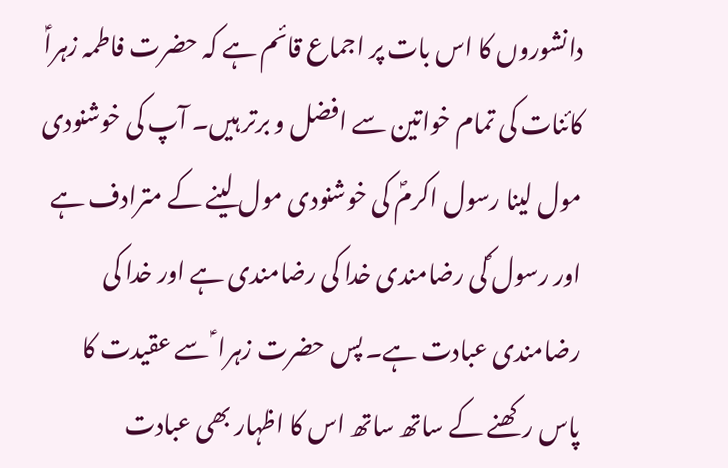دانشوروں کا اس بات پر اجماع قائم ہے کہ حضرت فاطمہ زہراؑ کائنات کی تمام خواتین سے افضل و برتر ہیں۔ آپ کی خوشنودی مول لینا رسول اکرمؐ کی خوشنودی مول لینے کے مترادف ہے اور رسول ؐکی رضامندی خدا کی رضامندی ہے اور خدا کی رضامندی عبادت ہے۔ پس حضرت زہرا ؑ سے عقیدت کا پاس رکھنے کے ساتھ ساتھ اس کا اظہار بھی عبادت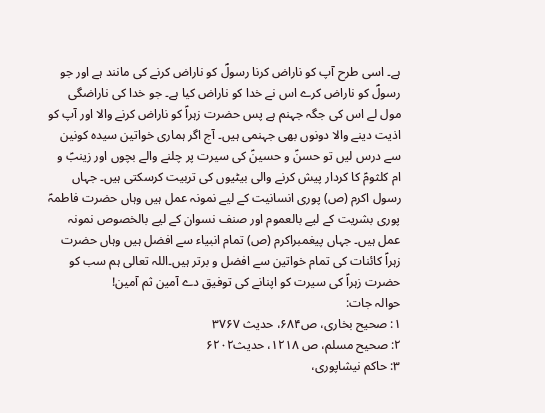ہے۔ اسی طرح آپ کو ناراض کرنا رسولؐ کو ناراض کرنے کی مانند ہے اور جو رسولؐ کو ناراض کرے اس نے خدا کو ناراض کیا ہے۔ جو خدا کی ناراضگی مول لے اس کی جگہ جہنم ہے پس حضرت زہراؑ کو ناراض کرنے والا اور آپ کو اذیت دینے والا دونوں بھی جہنمی ہیں۔ آج اگر ہماری خواتین سیدہ کونین سے درس لیں تو حسنؑ و حسینؑ کی سیرت پر چلنے والے بچوں اور زینبؑ و ام کلثومؑ کا کردار پیش کرنے والی بیٹیوں کی تربیت کرسکتی ہیں۔ جہاں رسول اکرم (ص) پوری انسانیت کے لیے نمونہ عمل ہیں وہاں حضرت فاطمہؑ پوری بشریت کے لیے بالعموم اور صنف نسوان کے لیے بالخصوص نمونہ عمل ہیں۔ جہاں پیغمبراکرم (ص) تمام انبیاء سے افضل ہیں وہاں حضرت زہراؑ کائنات کی تمام خواتین سے افضل و برتر ہیں۔اللہ تعالی ہم سب کو حضرت زہراؑ کی سیرت کو اپنانے کی توفیق دے آمین ثم آمین!
حوالہ جات:
۱: صحیح بخاری، ص۶۸۴، حدیث ۳۷۶۷
۲: صحیح مسلم، ص ۱۲۱۸، حدیث۶۲۰۲
۳: حاکم نیشاپوری،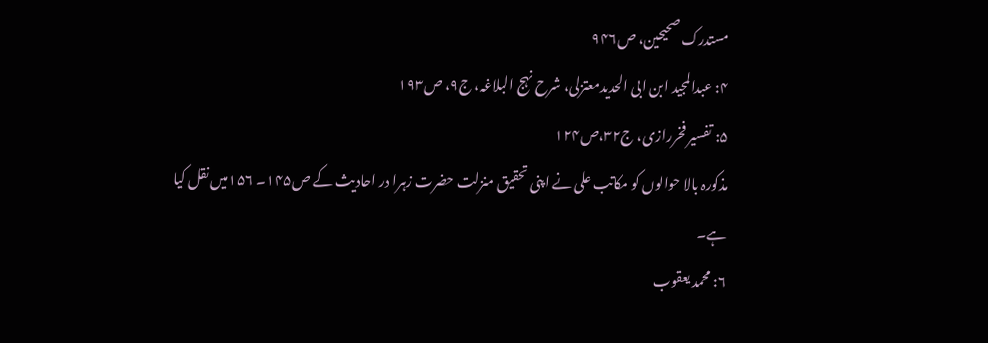مستدرک صحیحین، ص۹۴۶
۴: عبدالمجید ابن ابی الحدیدمعتزلی، شرح نہج البلاغہ، ج۹، ص۱۹۳
۵: تفسیر فخررازی، ج۳۲،ص۱۲۴
مذکورہ بالا حوالوں کو مکاتب علی نے اپنی تحقیق منزلت حضرت زہرا در احادیث کے ص۱۴۵۔ ۱۵۶میں نقل کیا ہے۔
۶: محمد یعقوب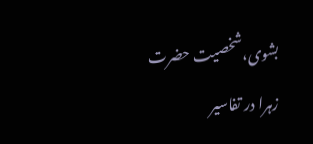بشوی،شخصیت حضرت زہرا در تفاسیر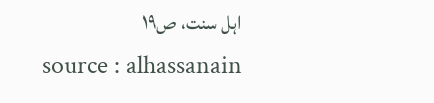اہل سنت، ص۱۹
source : alhassanain